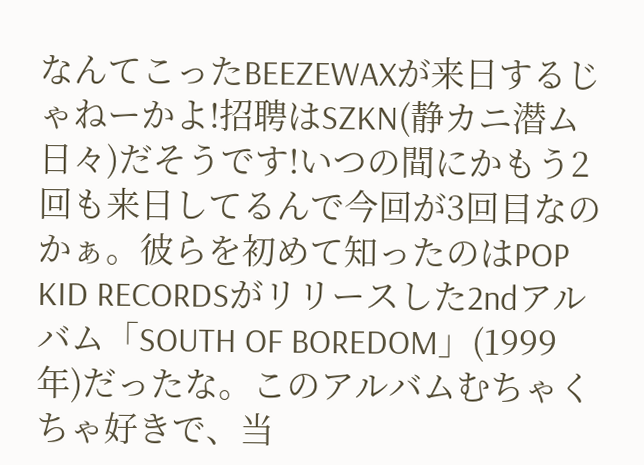なんてこったBEEZEWAXが来日するじゃねーかよ!招聘はSZKN(静カニ潜ム日々)だそうです!いつの間にかもう2回も来日してるんで今回が3回目なのかぁ。彼らを初めて知ったのはPOP KID RECORDSがリリースした2ndアルバム「SOUTH OF BOREDOM」(1999年)だったな。このアルバムむちゃくちゃ好きで、当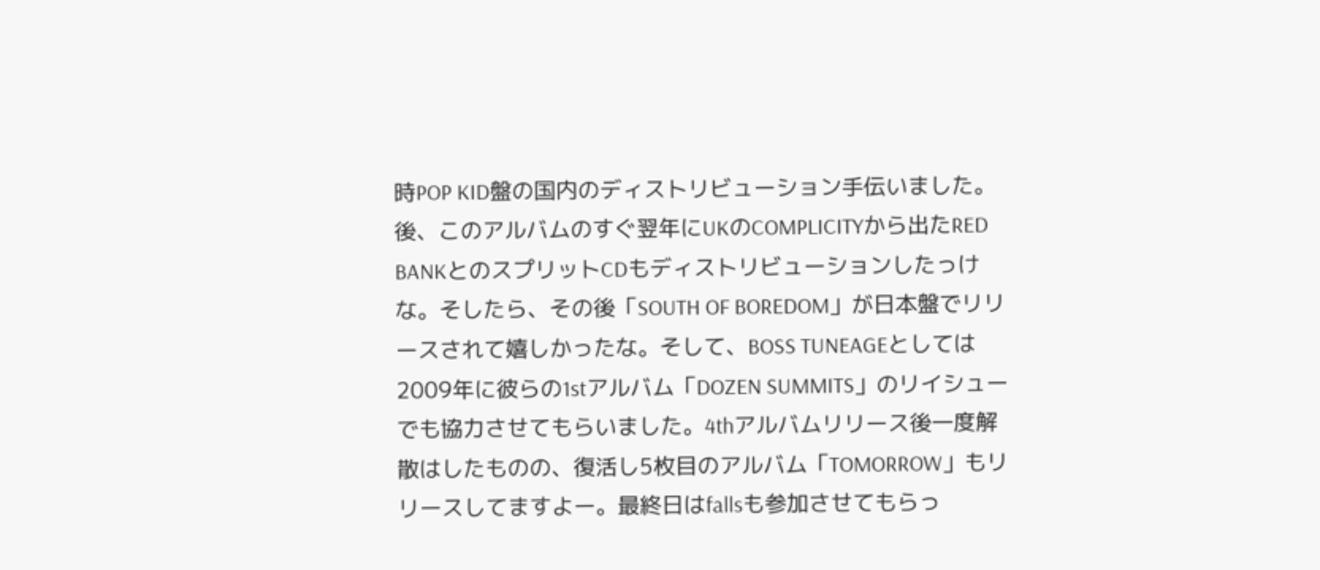時POP KID盤の国内のディストリビューション手伝いました。後、このアルバムのすぐ翌年にUKのCOMPLICITYから出たRED BANKとのスプリットCDもディストリビューションしたっけな。そしたら、その後「SOUTH OF BOREDOM」が日本盤でリリースされて嬉しかったな。そして、BOSS TUNEAGEとしては2009年に彼らの1stアルバム「DOZEN SUMMITS」のリイシューでも協力させてもらいました。4thアルバムリリース後一度解散はしたものの、復活し5枚目のアルバム「TOMORROW」もリリースしてますよー。最終日はfallsも参加させてもらっ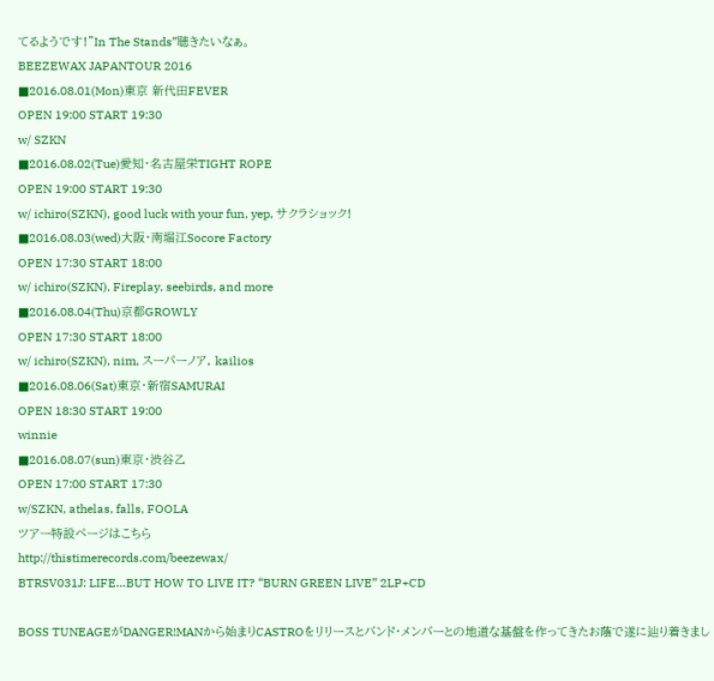てるようです!”In The Stands”聴きたいなぁ。
BEEZEWAX JAPANTOUR 2016
■2016.08.01(Mon)東京 新代田FEVER
OPEN 19:00 START 19:30
w/ SZKN
■2016.08.02(Tue)愛知・名古屋栄TIGHT ROPE
OPEN 19:00 START 19:30
w/ ichiro(SZKN), good luck with your fun, yep, サクラショック!
■2016.08.03(wed)大阪・南堀江Socore Factory
OPEN 17:30 START 18:00
w/ ichiro(SZKN), Fireplay, seebirds, and more
■2016.08.04(Thu)京都GROWLY
OPEN 17:30 START 18:00
w/ ichiro(SZKN), nim, スーパーノア, kailios
■2016.08.06(Sat)東京・新宿SAMURAI
OPEN 18:30 START 19:00
winnie
■2016.08.07(sun)東京・渋谷乙
OPEN 17:00 START 17:30
w/SZKN, athelas, falls, FOOLA
ツアー特設ページはこちら
http://thistimerecords.com/beezewax/
BTRSV031J: LIFE…BUT HOW TO LIVE IT? “BURN GREEN LIVE” 2LP+CD

BOSS TUNEAGEがDANGER!MANから始まりCASTROをリリースとバンド・メンバーとの地道な基盤を作ってきたお蔭で遂に辿り着きまし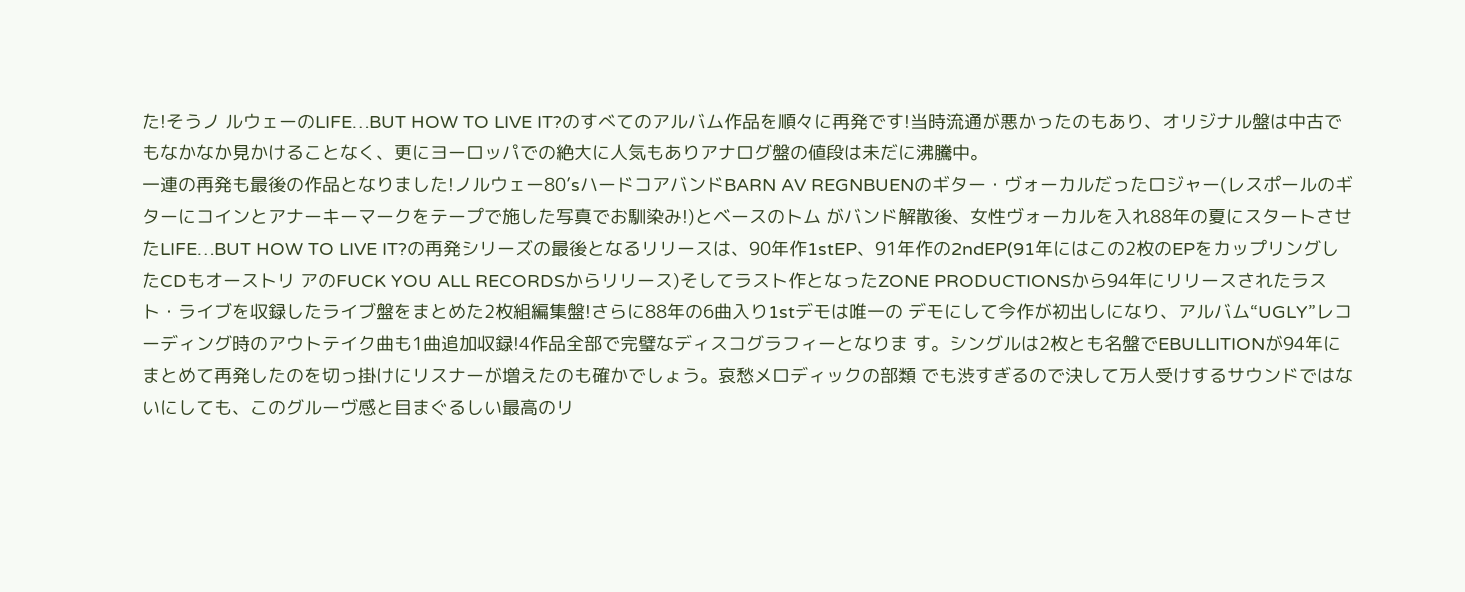た!そうノ ルウェーのLIFE…BUT HOW TO LIVE IT?のすべてのアルバム作品を順々に再発です!当時流通が悪かったのもあり、オリジナル盤は中古でもなかなか見かけることなく、更にヨーロッパでの絶大に人気もありアナログ盤の値段は未だに沸騰中。
一連の再発も最後の作品となりました!ノルウェー80’sハードコアバンドBARN AV REGNBUENのギター・ヴォーカルだったロジャー(レスポールのギターにコインとアナーキーマークをテープで施した写真でお馴染み!)とベースのトム がバンド解散後、女性ヴォーカルを入れ88年の夏にスタートさせたLIFE…BUT HOW TO LIVE IT?の再発シリーズの最後となるリリースは、90年作1stEP、91年作の2ndEP(91年にはこの2枚のEPをカップリングしたCDもオーストリ アのFUCK YOU ALL RECORDSからリリース)そしてラスト作となったZONE PRODUCTIONSから94年にリリースされたラスト・ライブを収録したライブ盤をまとめた2枚組編集盤!さらに88年の6曲入り1stデモは唯一の デモにして今作が初出しになり、アルバム“UGLY”レコーディング時のアウトテイク曲も1曲追加収録!4作品全部で完璧なディスコグラフィーとなりま す。シングルは2枚とも名盤でEBULLITIONが94年にまとめて再発したのを切っ掛けにリスナーが増えたのも確かでしょう。哀愁メロディックの部類 でも渋すぎるので決して万人受けするサウンドではないにしても、このグルーヴ感と目まぐるしい最高のリ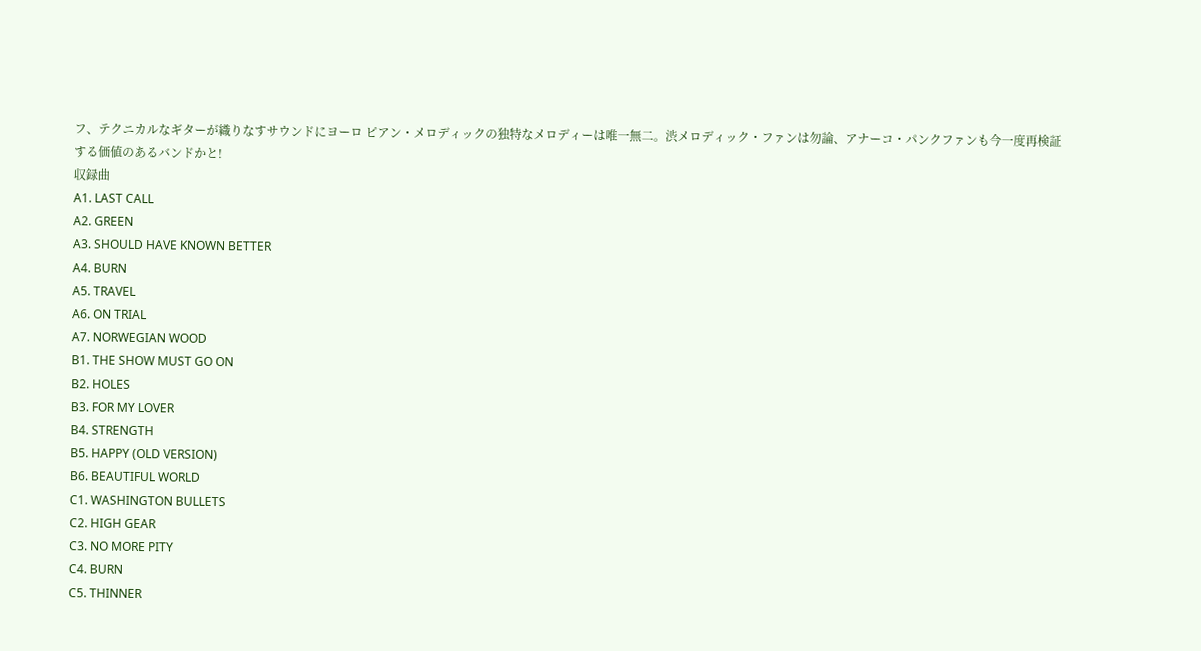フ、テクニカルなギターが織りなすサウンドにヨーロ ピアン・メロディックの独特なメロディーは唯一無二。渋メロディック・ファンは勿論、アナーコ・パンクファンも今一度再検証する価値のあるバンドかと!
収録曲
A1. LAST CALL
A2. GREEN
A3. SHOULD HAVE KNOWN BETTER
A4. BURN
A5. TRAVEL
A6. ON TRIAL
A7. NORWEGIAN WOOD
B1. THE SHOW MUST GO ON
B2. HOLES
B3. FOR MY LOVER
B4. STRENGTH
B5. HAPPY (OLD VERSION)
B6. BEAUTIFUL WORLD
C1. WASHINGTON BULLETS
C2. HIGH GEAR
C3. NO MORE PITY
C4. BURN
C5. THINNER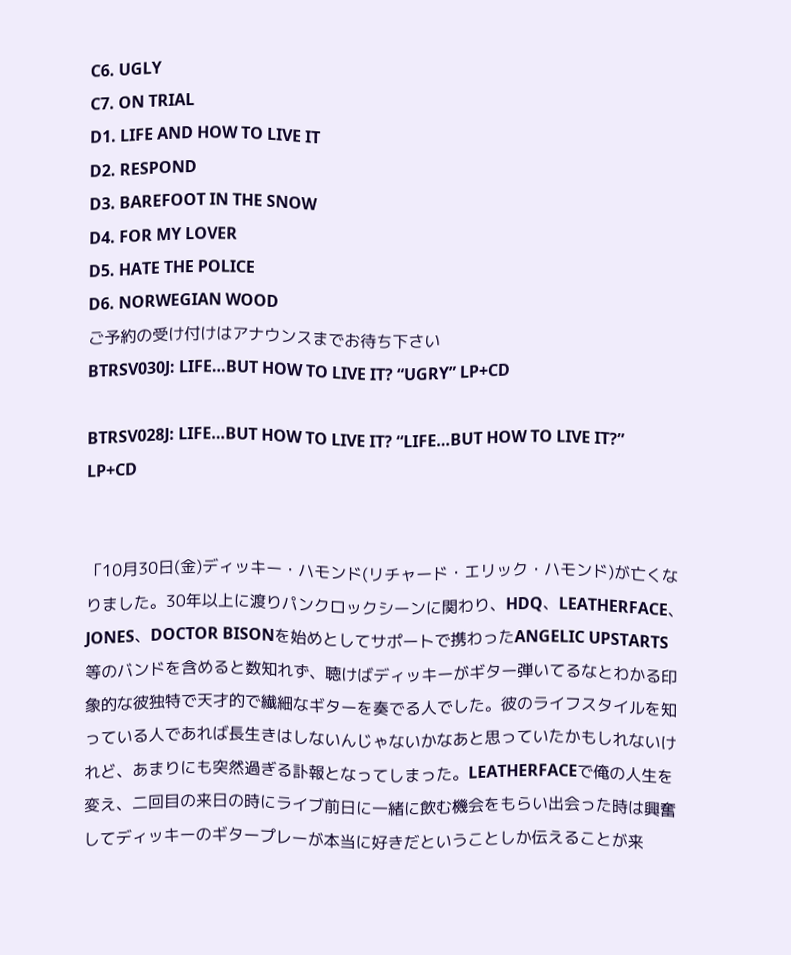C6. UGLY
C7. ON TRIAL
D1. LIFE AND HOW TO LIVE IT
D2. RESPOND
D3. BAREFOOT IN THE SNOW
D4. FOR MY LOVER
D5. HATE THE POLICE
D6. NORWEGIAN WOOD
ご予約の受け付けはアナウンスまでお待ち下さい
BTRSV030J: LIFE…BUT HOW TO LIVE IT? “UGRY” LP+CD

BTRSV028J: LIFE…BUT HOW TO LIVE IT? “LIFE…BUT HOW TO LIVE IT?” LP+CD


「10月30日(金)ディッキー・ハモンド(リチャード・エリック・ハモンド)が亡くなりました。30年以上に渡りパンクロックシーンに関わり、HDQ、LEATHERFACE、JONES、DOCTOR BISONを始めとしてサポートで携わったANGELIC UPSTARTS等のバンドを含めると数知れず、聴けばディッキーがギター弾いてるなとわかる印象的な彼独特で天才的で繊細なギターを奏でる人でした。彼のライフスタイルを知っている人であれば長生きはしないんじゃないかなあと思っていたかもしれないけれど、あまりにも突然過ぎる訃報となってしまった。LEATHERFACEで俺の人生を変え、二回目の来日の時にライブ前日に一緒に飲む機会をもらい出会った時は興奮してディッキーのギタープレーが本当に好きだということしか伝えることが来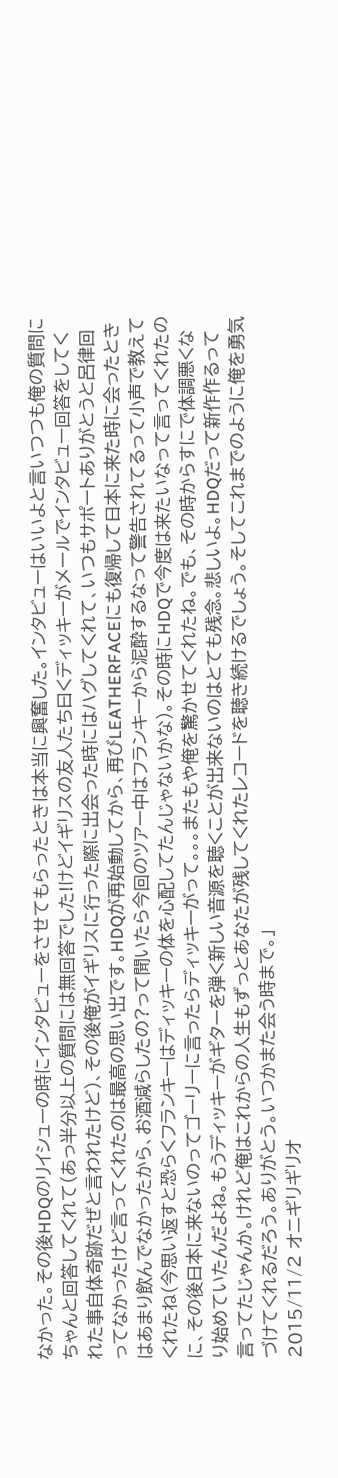なかった。その後HDQのリイシューの時にインタビューをさせてもらったときは本当に興奮した。インタビューはいいよと言いつつも俺の質問にちゃんと回答してくれて(あっ半分以上の質問には無回答でした!けどイギリスの友人たち曰くディッキーがメールでインタビュー回答をしてくれた事自体奇跡だぜと言われたけど)、その後俺がイギリスに行った際に出会った時にはハグしてくれて、いつもサポートありがとうと呂律回ってなかったけど言ってくれたのは最高の思い出です。HDQが再始動してから、再びLEATHERFACEにも復帰して日本に来た時に会ったときはあまり飲んでなかったから、お酒減らしたの?って聞いたら今回のツアー中はフランキーから泥酔するなって警告されてるって小声で教えてくれたね(今思い返すと恐らくフランキーはディッキーの体を心配してたんじゃないかな)。その時にHDQで今度は来たいなって言ってくれたのに、その後日本に来ないのってゴーリーに言ったらディッキーがって。。。またもや俺を驚かせてくれたね。でも、その時からすにで体調悪くなり始めていたんだよね。もうディッキーがギターを弾く新しい音源を聴くことが出来ないのはとても残念。悲しいよ。HDQだって新作作るって言ってたじゃんか。けれど俺はこれからの人生もずっとあなたが残してくれたレコードを聴き続けるでしょう。そしてこれまでのように俺を勇気づけてくれるだろう。ありがとう。いつかまた会う時まで。」
2015/11/2 オニギリギリオ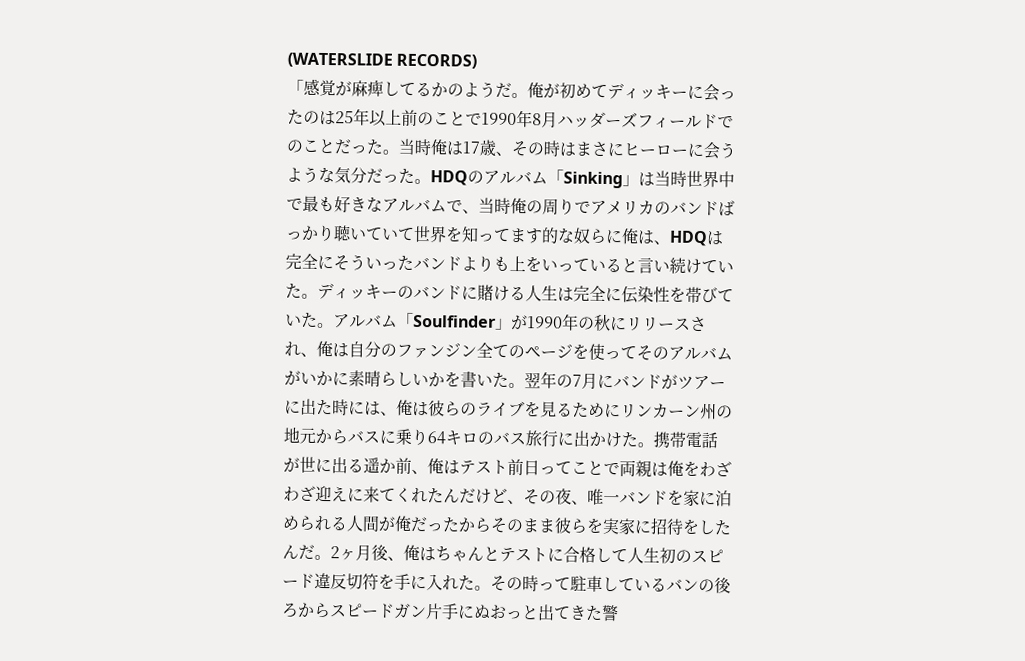(WATERSLIDE RECORDS)
「感覚が麻痺してるかのようだ。俺が初めてディッキーに会ったのは25年以上前のことで1990年8月ハッダーズフィールドでのことだった。当時俺は17歳、その時はまさにヒーローに会うような気分だった。HDQのアルバム「Sinking」は当時世界中で最も好きなアルバムで、当時俺の周りでアメリカのバンドばっかり聴いていて世界を知ってます的な奴らに俺は、HDQは完全にそういったバンドよりも上をいっていると言い続けていた。ディッキーのバンドに賭ける人生は完全に伝染性を帯びていた。アルバム「Soulfinder」が1990年の秋にリリースされ、俺は自分のファンジン全てのページを使ってそのアルバムがいかに素晴らしいかを書いた。翌年の7月にバンドがツアーに出た時には、俺は彼らのライブを見るためにリンカーン州の地元からバスに乗り64キロのバス旅行に出かけた。携帯電話が世に出る遥か前、俺はテスト前日ってことで両親は俺をわざわざ迎えに来てくれたんだけど、その夜、唯一バンドを家に泊められる人間が俺だったからそのまま彼らを実家に招待をしたんだ。2ヶ月後、俺はちゃんとテストに合格して人生初のスピード違反切符を手に入れた。その時って駐車しているバンの後ろからスピードガン片手にぬおっと出てきた警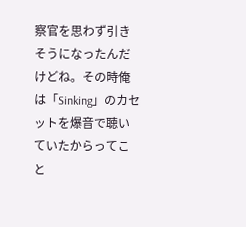察官を思わず引きそうになったんだけどね。その時俺は「Sinking」のカセットを爆音で聴いていたからってこと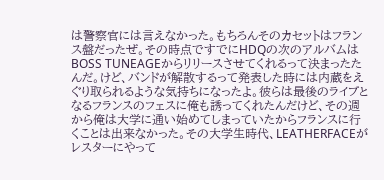は警察官には言えなかった。もちろんそのカセットはフランス盤だったぜ。その時点ですでにHDQの次のアルバムはBOSS TUNEAGEからリリースさせてくれるって決まったたんだ。けど、バンドが解散するって発表した時には内蔵をえぐり取られるような気持ちになったよ。彼らは最後のライブとなるフランスのフェスに俺も誘ってくれたんだけど、その週から俺は大学に通い始めてしまっていたからフランスに行くことは出来なかった。その大学生時代、LEATHERFACEがレスターにやって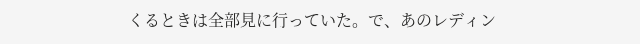くるときは全部見に行っていた。で、あのレディン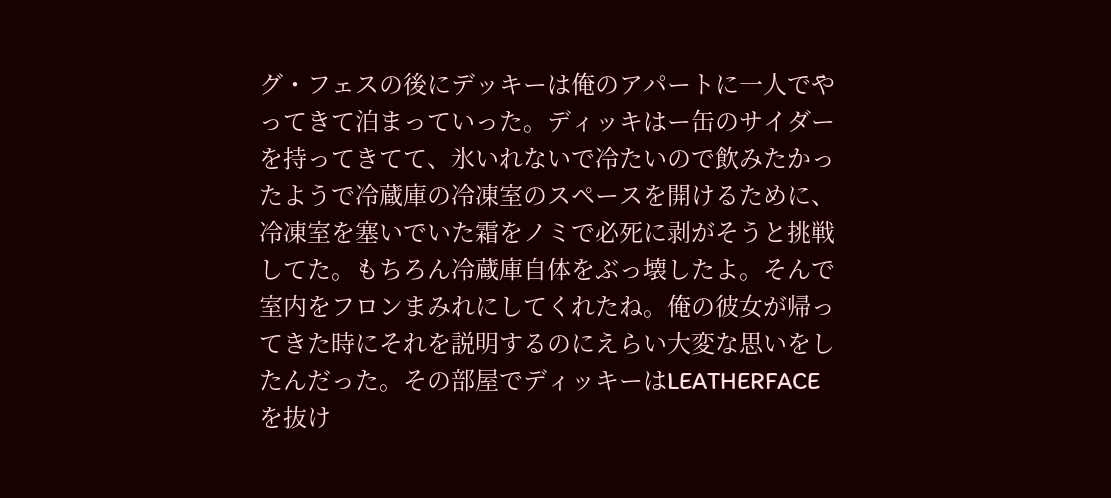グ・フェスの後にデッキーは俺のアパートに一人でやってきて泊まっていった。ディッキはー缶のサイダーを持ってきてて、氷いれないで冷たいので飲みたかったようで冷蔵庫の冷凍室のスペースを開けるために、冷凍室を塞いでいた霜をノミで必死に剥がそうと挑戦してた。もちろん冷蔵庫自体をぶっ壊したよ。そんで室内をフロンまみれにしてくれたね。俺の彼女が帰ってきた時にそれを説明するのにえらい大変な思いをしたんだった。その部屋でディッキーはLEATHERFACEを抜け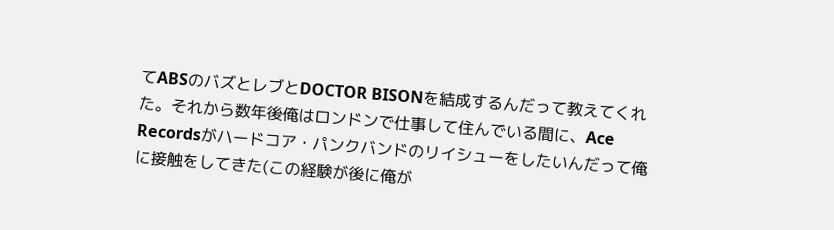てABSのバズとレブとDOCTOR BISONを結成するんだって教えてくれた。それから数年後俺はロンドンで仕事して住んでいる間に、Ace Recordsがハードコア・パンクバンドのリイシューをしたいんだって俺に接触をしてきた(この経験が後に俺が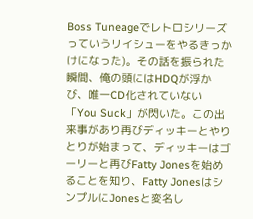Boss Tuneageでレトロシリーズっていうリイシューをやるきっかけになった)。その話を振られた瞬間、俺の頭にはHDQが浮かび、唯一CD化されていない「You Suck」が閃いた。この出来事があり再びディッキーとやりとりが始まって、ディッキーはゴーリーと再びFatty Jonesを始めることを知り、Fatty JonesはシンプルにJonesと変名し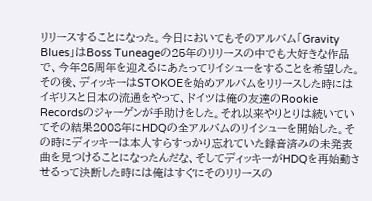リリースすることになった。今日においてもそのアルバム「Gravity Blues」はBoss Tuneageの25年のリリースの中でも大好きな作品で、今年25周年を迎えるにあたってリイシューをすることを希望した。その後、ディッキーはSTOKOEを始めアルバムをリリースした時にはイギリスと日本の流通をやって、ドイツは俺の友達のRookie Recordsのジャーゲンが手助けをした。それ以来やりとりは続いていてその結果2008年にHDQの全アルバムのリイシューを開始した。その時にディッキーは本人すらすっかり忘れていた録音済みの未発表曲を見つけることになったんだな、そしてディッキーがHDQを再始動させるって決断した時には俺はすぐにそのリリースの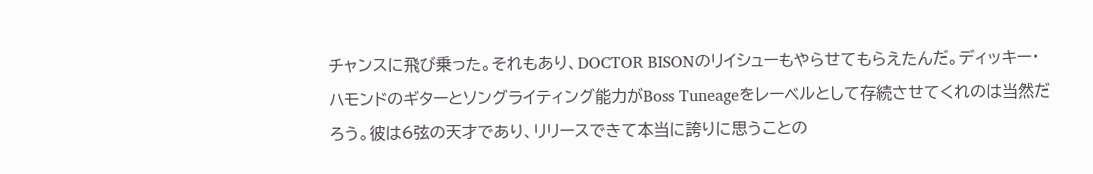チャンスに飛び乗った。それもあり、DOCTOR BISONのリイシューもやらせてもらえたんだ。ディッキー・ハモンドのギターとソングライティング能力がBoss Tuneageをレーベルとして存続させてくれのは当然だろう。彼は6弦の天才であり、リリースできて本当に誇りに思うことの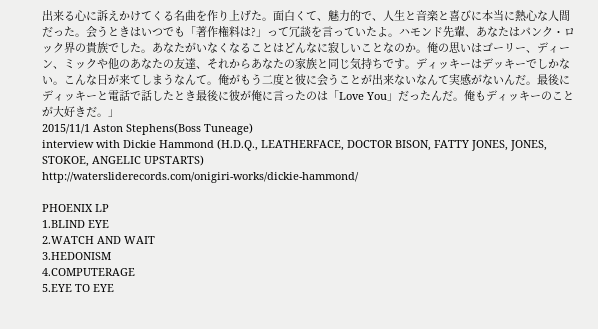出来る心に訴えかけてくる名曲を作り上げた。面白くて、魅力的で、人生と音楽と喜びに本当に熱心な人間だった。会うときはいつでも「著作権料は?」って冗談を言っていたよ。ハモンド先輩、あなたはパンク・ロック界の貴族でした。あなたがいなくなることはどんなに寂しいことなのか。俺の思いはゴーリー、ディーン、ミックや他のあなたの友達、それからあなたの家族と同じ気持ちです。ディッキーはデッキーでしかない。こんな日が来てしまうなんて。俺がもう二度と彼に会うことが出来ないなんて実感がないんだ。最後にディッキーと電話で話したとき最後に彼が俺に言ったのは「Love You」だったんだ。俺もディッキーのことが大好きだ。」
2015/11/1 Aston Stephens(Boss Tuneage)
interview with Dickie Hammond (H.D.Q., LEATHERFACE, DOCTOR BISON, FATTY JONES, JONES, STOKOE, ANGELIC UPSTARTS)
http://watersliderecords.com/onigiri-works/dickie-hammond/

PHOENIX LP
1.BLIND EYE
2.WATCH AND WAIT
3.HEDONISM
4.COMPUTERAGE
5.EYE TO EYE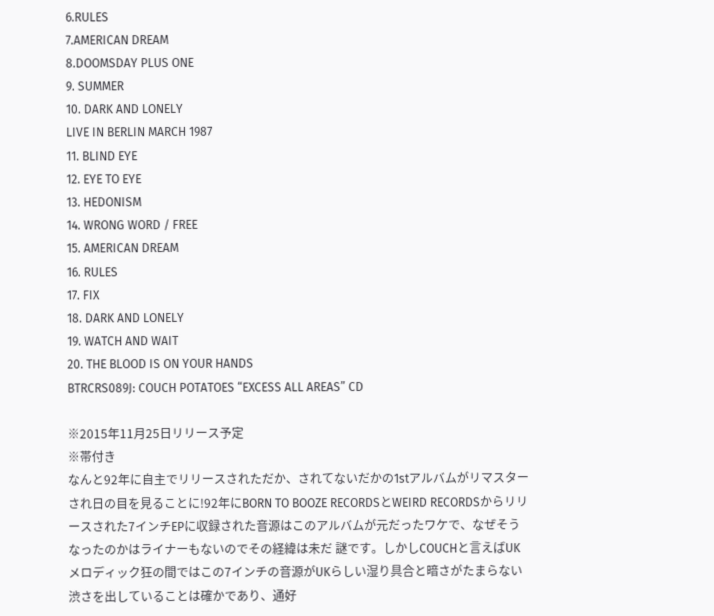6.RULES
7.AMERICAN DREAM
8.DOOMSDAY PLUS ONE
9. SUMMER
10. DARK AND LONELY
LIVE IN BERLIN MARCH 1987
11. BLIND EYE
12. EYE TO EYE
13. HEDONISM
14. WRONG WORD / FREE
15. AMERICAN DREAM
16. RULES
17. FIX
18. DARK AND LONELY
19. WATCH AND WAIT
20. THE BLOOD IS ON YOUR HANDS
BTRCRS089J: COUCH POTATOES “EXCESS ALL AREAS” CD

※2015年11月25日リリース予定
※帯付き
なんと92年に自主でリリースされただか、されてないだかの1stアルバムがリマスターされ日の目を見ることに!92年にBORN TO BOOZE RECORDSとWEIRD RECORDSからリリースされた7インチEPに収録された音源はこのアルバムが元だったワケで、なぜそうなったのかはライナーもないのでその経緯は未だ 謎です。しかしCOUCHと言えばUKメロディック狂の間ではこの7インチの音源がUKらしい湿り具合と暗さがたまらない渋さを出していることは確かであり、通好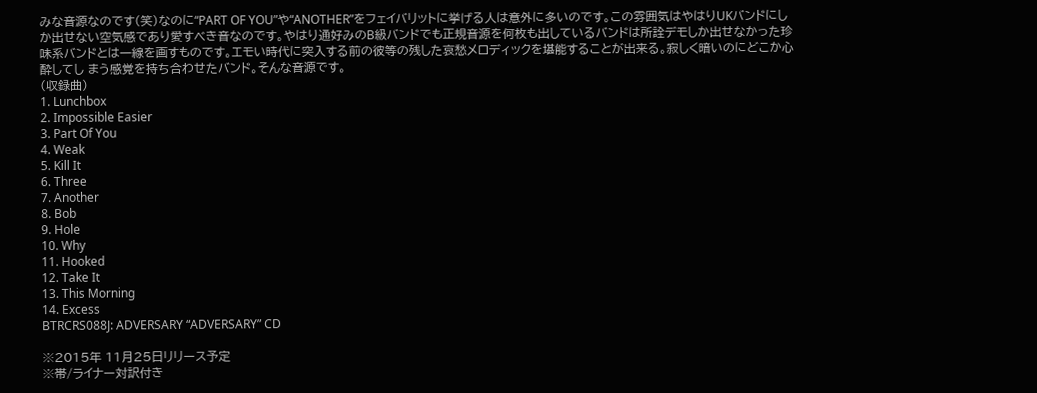みな音源なのです(笑)なのに“PART OF YOU”や“ANOTHER”をフェイバリットに挙げる人は意外に多いのです。この雰囲気はやはりUKバンドにしか出せない空気感であり愛すべき音なのです。やはり通好みのB級バンドでも正規音源を何枚も出しているバンドは所詮デモしか出せなかった珍味系バンドとは一線を画すものです。エモい時代に突入する前の彼等の残した哀愁メロディックを堪能することが出来る。寂しく暗いのにどこか心酔してし まう感覚を持ち合わせたバンド。そんな音源です。
(収録曲)
1. Lunchbox
2. Impossible Easier
3. Part Of You
4. Weak
5. Kill It
6. Three
7. Another
8. Bob
9. Hole
10. Why
11. Hooked
12. Take It
13. This Morning
14. Excess
BTRCRS088J: ADVERSARY “ADVERSARY” CD

※2015年 11月25日リリース予定
※帯/ライナー対訳付き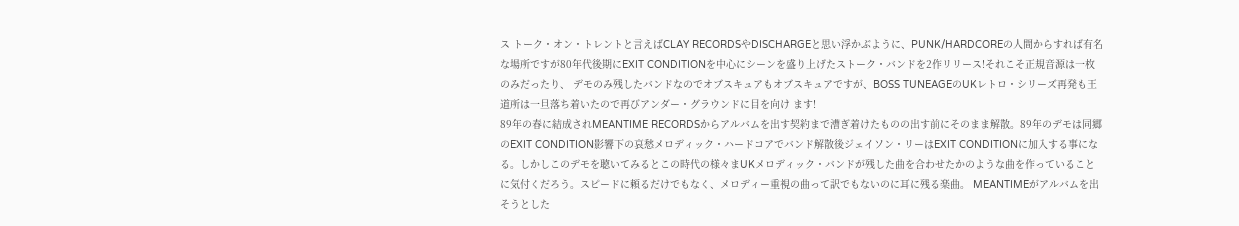ス トーク・オン・トレントと言えばCLAY RECORDSやDISCHARGEと思い浮かぶように、PUNK/HARDCOREの人間からすれば有名な場所ですが80年代後期にEXIT CONDITIONを中心にシーンを盛り上げたストーク・バンドを2作リリース!それこそ正規音源は一枚のみだったり、 デモのみ残したバンドなのでオブスキュアもオブスキュアですが、BOSS TUNEAGEのUKレトロ・シリーズ再発も王道所は一旦落ち着いたので再びアンダー・グラウンドに目を向け ます!
89年の春に結成されMEANTIME RECORDSからアルバムを出す契約まで漕ぎ着けたものの出す前にそのまま解散。89年のデモは同郷のEXIT CONDITION影響下の哀愁メロディック・ハードコアでバンド解散後ジェイソン・リーはEXIT CONDITIONに加入する事になる。しかしこのデモを聴いてみるとこの時代の様々まUKメロディック・バンドが残した曲を合わせたかのような曲を作っていることに気付くだろう。スピードに頼るだけでもなく、メロディー重視の曲って訳でもないのに耳に残る楽曲。 MEANTIMEがアルバムを出そうとした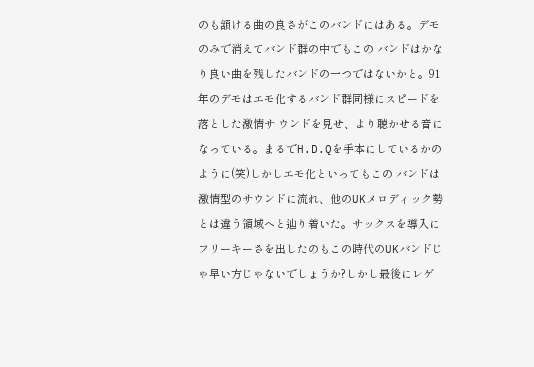のも頷ける曲の良さがこのバンドにはある。デモのみで消えてバンド群の中でもこの バンドはかなり良い曲を残したバンドの一つではないかと。91年のデモはエモ化するバンド群同様にスピードを落とした激情サ ウンドを見せ、より聴かせる音になっている。まるでH.D.Qを手本にしているかのように(笑)しかしエモ化といってもこの バンドは激情型のサウンドに流れ、他のUKメロディック勢とは違う領域へと辿り着いた。サックスを導入にフリーキーさを出したのもこの時代のUKバンドじゃ早い方じゃないでしょうか?しかし最後にレゲ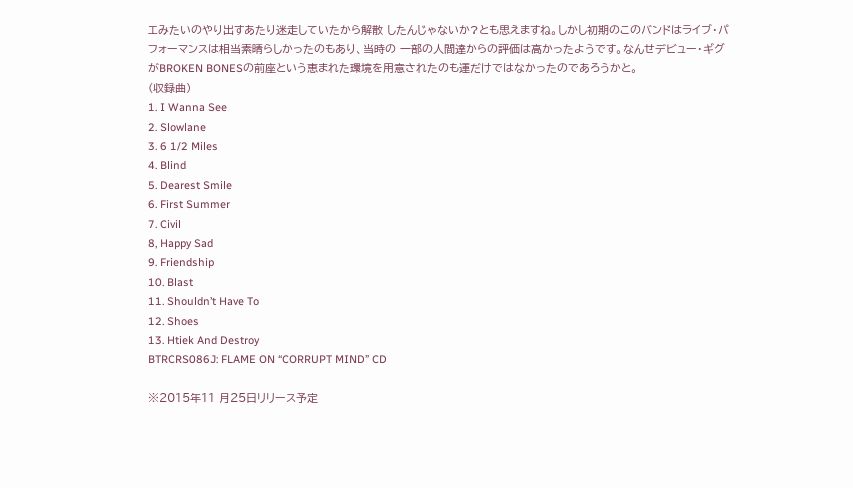エみたいのやり出すあたり迷走していたから解散 したんじゃないか?とも思えますね。しかし初期のこのバンドはライブ・パフォーマンスは相当素晴らしかったのもあり、当時の 一部の人間達からの評価は高かったようです。なんせデビュー・ギグがBROKEN BONESの前座という恵まれた環境を用意されたのも運だけではなかったのであろうかと。
(収録曲)
1. I Wanna See
2. Slowlane
3. 6 1/2 Miles
4. Blind
5. Dearest Smile
6. First Summer
7. Civil
8, Happy Sad
9. Friendship
10. Blast
11. Shouldn’t Have To
12. Shoes
13. Htiek And Destroy
BTRCRS086J: FLAME ON “CORRUPT MIND” CD

※2015年11 月25日リリース予定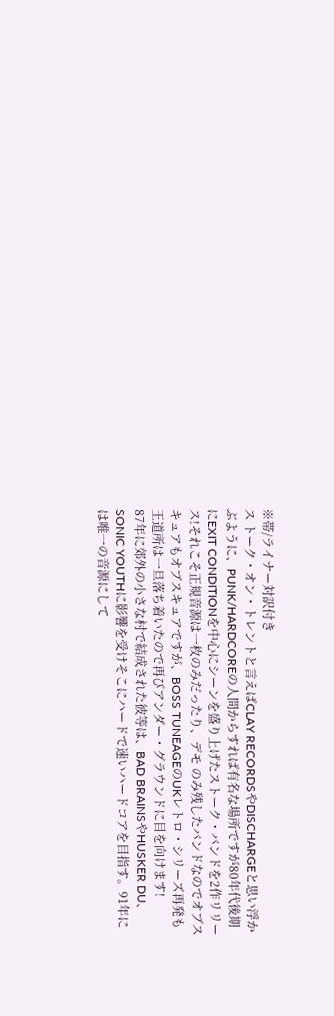※帯/ライナー対訳付き
ス トーク・オン・トレントと言えばCLAY RECORDSやDISCHARGEと思い浮かぶように、PUNK/HARDCOREの人間からすれば有名な場所ですが80年代後期にEXIT CONDITIONを中心にシーンを盛り上げたストーク・バンドを2作リリース!それこそ正規音源は一枚のみだったり、デモ のみ残したバンドなのでオブスキュアもオブスキュアですが、BOSS TUNEAGEのUKレトロ・シリーズ再発も王道所は一旦落ち着いたので再びアンダー・グラウンドに目を向けます!
87年に郊外の小さな村で結成された彼等は、BAD BRAINSやHUSKER DU、SONIC YOUTHに影響を受けそこにハードで速いハードコアを目指す。91年には唯一の音源にして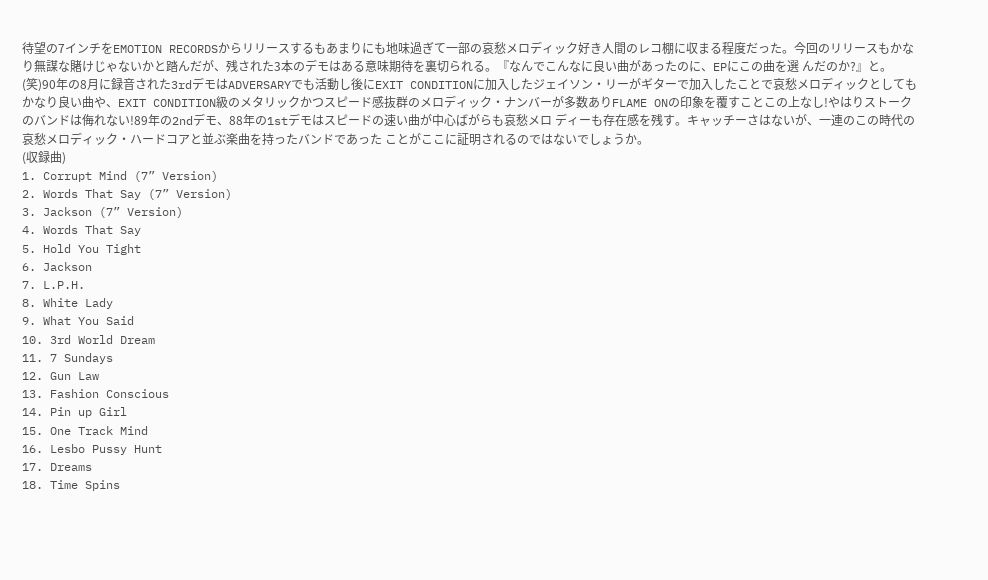待望の7インチをEMOTION RECORDSからリリースするもあまりにも地味過ぎて一部の哀愁メロディック好き人間のレコ棚に収まる程度だった。今回のリリースもかなり無謀な賭けじゃないかと踏んだが、残された3本のデモはある意味期待を裏切られる。『なんでこんなに良い曲があったのに、EPにこの曲を選 んだのか?』と。(笑)90年の8月に録音された3rdデモはADVERSARYでも活動し後にEXIT CONDITIONに加入したジェイソン・リーがギターで加入したことで哀愁メロディックとしてもかなり良い曲や、EXIT CONDITION級のメタリックかつスピード感抜群のメロディック・ナンバーが多数ありFLAME ONの印象を覆すことこの上なし!やはりストークのバンドは侮れない!89年の2ndデモ、88年の1stデモはスピードの速い曲が中心ばがらも哀愁メロ ディーも存在感を残す。キャッチーさはないが、一連のこの時代の哀愁メロディック・ハードコアと並ぶ楽曲を持ったバンドであった ことがここに証明されるのではないでしょうか。
(収録曲)
1. Corrupt Mind (7” Version)
2. Words That Say (7” Version)
3. Jackson (7” Version)
4. Words That Say
5. Hold You Tight
6. Jackson
7. L.P.H.
8. White Lady
9. What You Said
10. 3rd World Dream
11. 7 Sundays
12. Gun Law
13. Fashion Conscious
14. Pin up Girl
15. One Track Mind
16. Lesbo Pussy Hunt
17. Dreams
18. Time Spins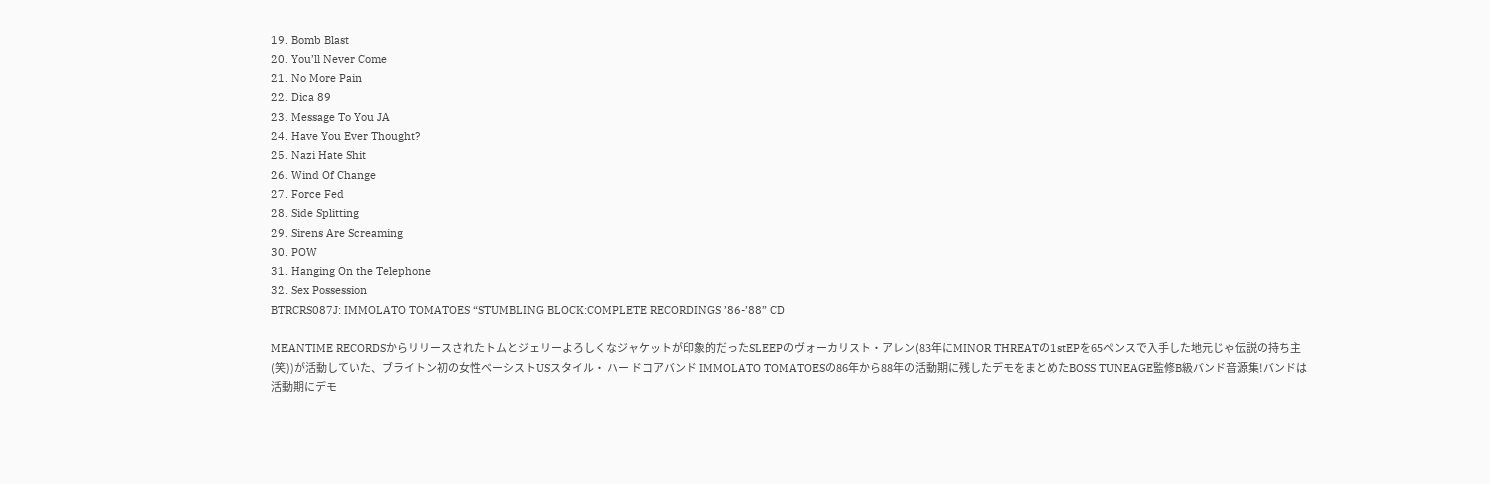19. Bomb Blast
20. You’ll Never Come
21. No More Pain
22. Dica 89
23. Message To You JA
24. Have You Ever Thought?
25. Nazi Hate Shit
26. Wind Of Change
27. Force Fed
28. Side Splitting
29. Sirens Are Screaming
30. POW
31. Hanging On the Telephone
32. Sex Possession
BTRCRS087J: IMMOLATO TOMATOES “STUMBLING BLOCK:COMPLETE RECORDINGS ’86-’88” CD

MEANTIME RECORDSからリリースされたトムとジェリーよろしくなジャケットが印象的だったSLEEPのヴォーカリスト・アレン(83年にMINOR THREATの1stEPを65ペンスで入手した地元じゃ伝説の持ち主(笑))が活動していた、ブライトン初の女性ベーシストUSスタイル・ ハー ドコアバンド IMMOLATO TOMATOESの86年から88年の活動期に残したデモをまとめたBOSS TUNEAGE監修B級バンド音源集!バンドは活動期にデモ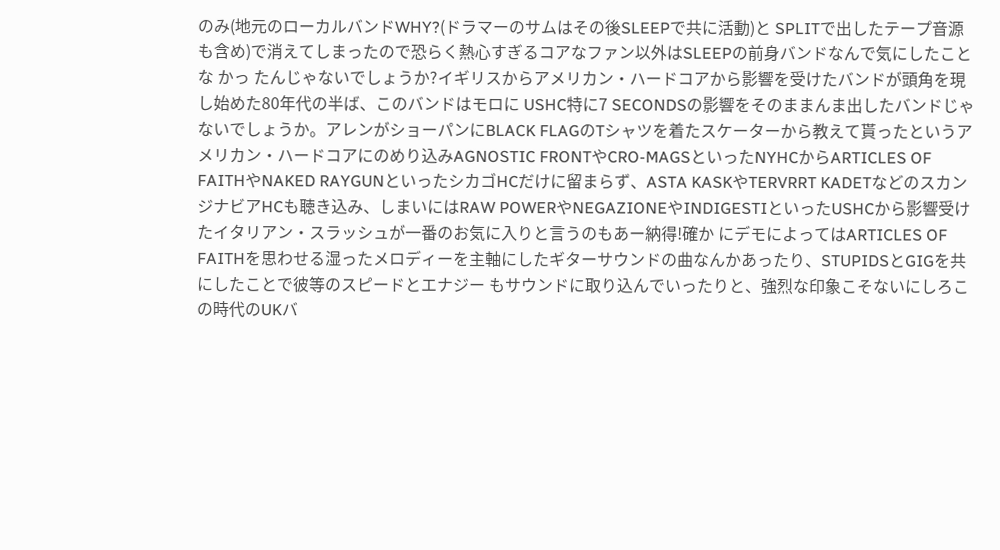のみ(地元のローカルバンドWHY?(ドラマーのサムはその後SLEEPで共に活動)と SPLITで出したテープ音源も含め)で消えてしまったので恐らく熱心すぎるコアなファン以外はSLEEPの前身バンドなんで気にしたことな かっ たんじゃないでしょうか?イギリスからアメリカン・ハードコアから影響を受けたバンドが頭角を現し始めた80年代の半ば、このバンドはモロに USHC特に7 SECONDSの影響をそのままんま出したバンドじゃないでしょうか。アレンがショーパンにBLACK FLAGのTシャツを着たスケーターから教えて貰ったというアメリカン・ハードコアにのめり込みAGNOSTIC FRONTやCRO-MAGSといったNYHCからARTICLES OF FAITHやNAKED RAYGUNといったシカゴHCだけに留まらず、ASTA KASKやTERVRRT KADETなどのスカンジナビアHCも聴き込み、しまいにはRAW POWERやNEGAZIONEやINDIGESTIといったUSHCから影響受けたイタリアン・スラッシュが一番のお気に入りと言うのもあー納得!確か にデモによってはARTICLES OF FAITHを思わせる湿ったメロディーを主軸にしたギターサウンドの曲なんかあったり、STUPIDSとGIGを共にしたことで彼等のスピードとエナジー もサウンドに取り込んでいったりと、強烈な印象こそないにしろこの時代のUKバ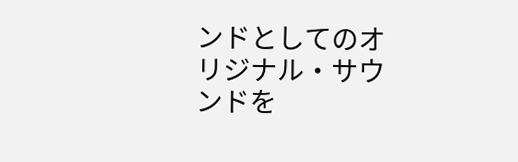ンドとしてのオリジナル・サウンドを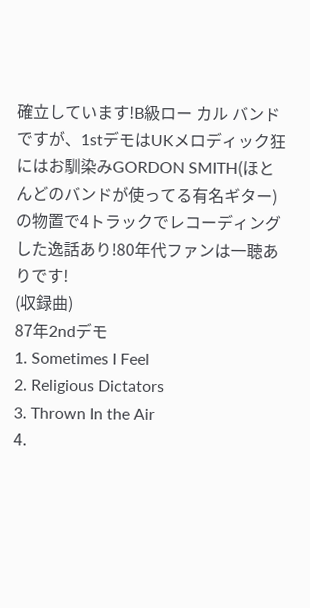確立しています!B級ロー カル バンドですが、1stデモはUKメロディック狂にはお馴染みGORDON SMITH(ほとんどのバンドが使ってる有名ギター)の物置で4トラックでレコーディングした逸話あり!80年代ファンは一聴ありです!
(収録曲)
87年2ndデモ
1. Sometimes I Feel
2. Religious Dictators
3. Thrown In the Air
4.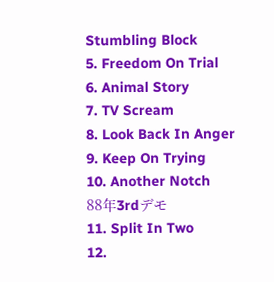Stumbling Block
5. Freedom On Trial
6. Animal Story
7. TV Scream
8. Look Back In Anger
9. Keep On Trying
10. Another Notch
88年3rdデモ
11. Split In Two
12.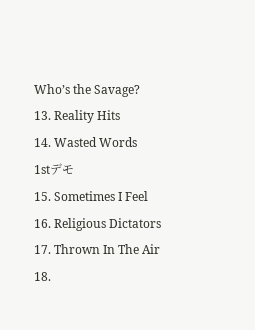Who’s the Savage?
13. Reality Hits
14. Wasted Words
1stデモ
15. Sometimes I Feel
16. Religious Dictators
17. Thrown In The Air
18.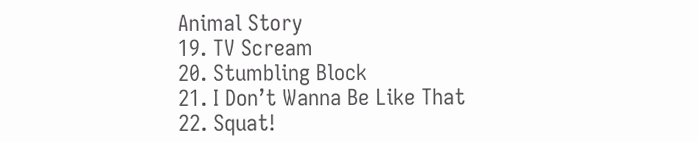Animal Story
19. TV Scream
20. Stumbling Block
21. I Don’t Wanna Be Like That
22. Squat!